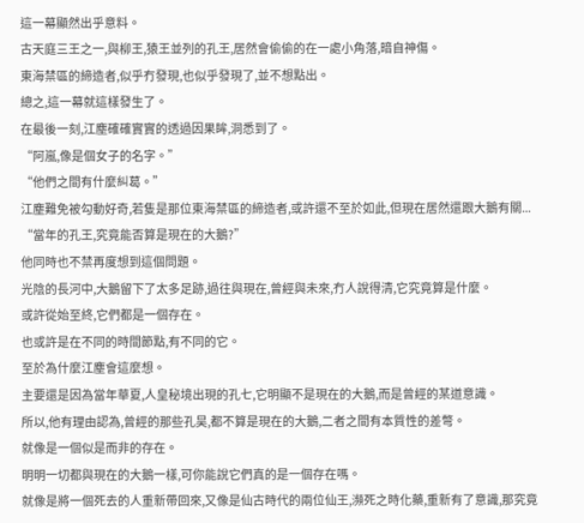這一幕顯然出乎意料。
古天庭三王之一,與柳王,猿王並列的孔王,居然會偷偷的在一處小角落,暗自神傷。
東海禁區的締造者,似乎冇發現,也似乎發現了,並不想點出。
總之,這一幕就這樣發生了。
在最後一刻,江塵確確實實的透過因果眸,洞悉到了。
“阿嵐,像是個女子的名字。”
“他們之間有什麼糾葛。”
江塵難免被勾動好奇,若隻是那位東海禁區的締造者,或許還不至於如此,但現在居然還跟大鵝有關...
“當年的孔王,究竟能否算是現在的大鵝?”
他同時也不禁再度想到這個問題。
光陰的長河中,大鵝留下了太多足跡,過往與現在,曾經與未來,冇人說得清,它究竟算是什麼。
或許從始至終,它們都是一個存在。
也或許是在不同的時間節點,有不同的它。
至於為什麼江塵會這麼想。
主要還是因為當年華夏,人皇秘境出現的孔七,它明顯不是現在的大鵝,而是曾經的某道意識。
所以,他有理由認為,曾經的那些孔昊,都不算是現在的大鵝,二者之間有本質性的差彆。
就像是一個似是而非的存在。
明明一切都與現在的大鵝一樣,可你能說它們真的是一個存在嗎。
就像是將一個死去的人重新帶回來,又像是仙古時代的兩位仙王,瀕死之時化藥,重新有了意識,那究竟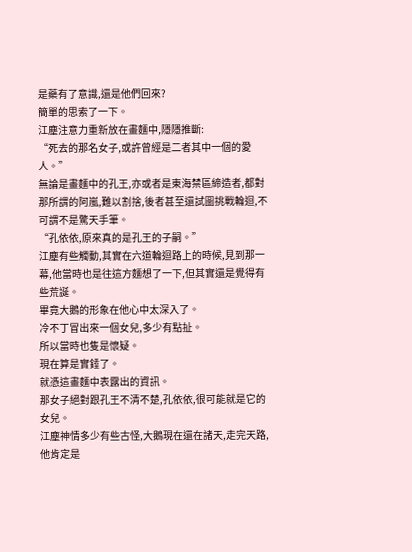是藥有了意識,還是他們回來?
簡單的思索了一下。
江塵注意力重新放在畫麵中,隱隱推斷:
“死去的那名女子,或許曾經是二者其中一個的愛人。”
無論是畫麵中的孔王,亦或者是東海禁區締造者,都對那所謂的阿嵐,難以割捨,後者甚至還試圖挑戰輪迴,不可謂不是驚天手筆。
“孔依依,原來真的是孔王的子嗣。”
江塵有些觸動,其實在六道輪迴路上的時候,見到那一幕,他當時也是往這方麵想了一下,但其實還是覺得有些荒誕。
畢竟大鵝的形象在他心中太深入了。
冷不丁冒出來一個女兒,多少有點扯。
所以當時也隻是懷疑。
現在算是實錘了。
就憑這畫麵中表露出的資訊。
那女子絕對跟孔王不清不楚,孔依依,很可能就是它的女兒。
江塵神情多少有些古怪,大鵝現在還在諸天,走完天路,他肯定是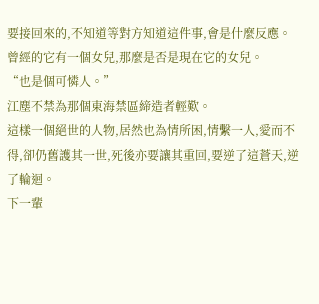要接回來的,不知道等對方知道這件事,會是什麼反應。
曾經的它有一個女兒,那麼是否是現在它的女兒。
“也是個可憐人。”
江塵不禁為那個東海禁區締造者輕歎。
這樣一個絕世的人物,居然也為情所困,情繫一人,愛而不得,卻仍舊護其一世,死後亦要讓其重回,要逆了這蒼天,逆了輪迴。
下一輩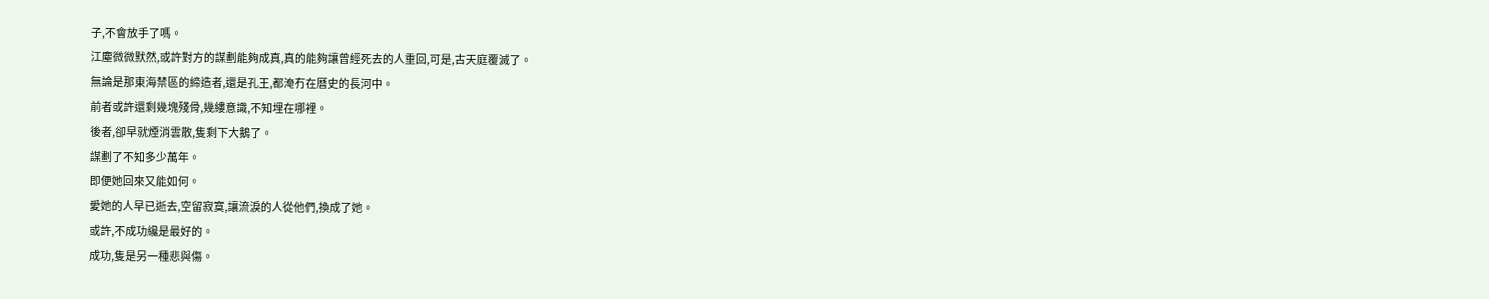子,不會放手了嗎。
江塵微微默然,或許對方的謀劃能夠成真,真的能夠讓曾經死去的人重回,可是,古天庭覆滅了。
無論是那東海禁區的締造者,還是孔王,都淹冇在曆史的長河中。
前者或許還剩幾塊殘骨,幾縷意識,不知埋在哪裡。
後者,卻早就煙消雲散,隻剩下大鵝了。
謀劃了不知多少萬年。
即便她回來又能如何。
愛她的人早已逝去,空留寂寞,讓流淚的人從他們,換成了她。
或許,不成功纔是最好的。
成功,隻是另一種悲與傷。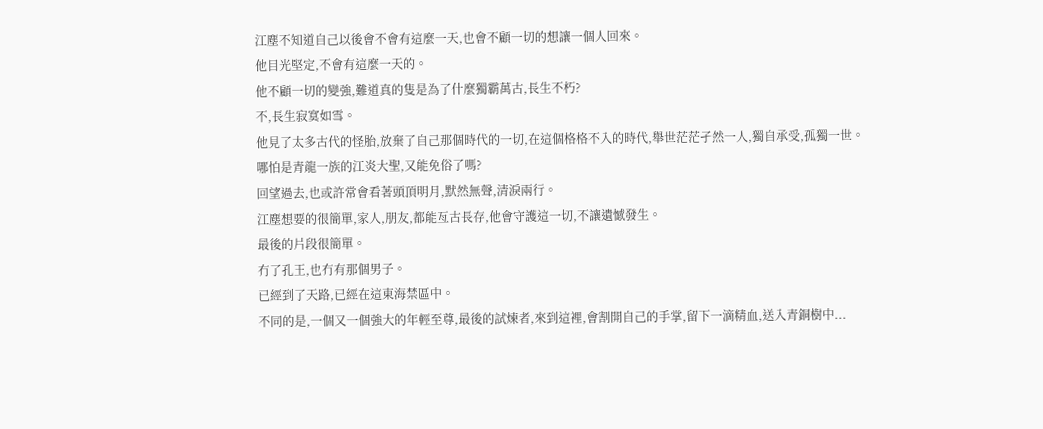江塵不知道自己以後會不會有這麼一天,也會不顧一切的想讓一個人回來。
他目光堅定,不會有這麼一天的。
他不顧一切的變強,難道真的隻是為了什麼獨霸萬古,長生不朽?
不,長生寂寞如雪。
他見了太多古代的怪胎,放棄了自己那個時代的一切,在這個格格不入的時代,舉世茫茫孑然一人,獨自承受,孤獨一世。
哪怕是青龍一族的江炎大聖,又能免俗了嗎?
回望過去,也或許常會看著頭頂明月,默然無聲,清淚兩行。
江塵想要的很簡單,家人,朋友,都能亙古長存,他會守護這一切,不讓遺憾發生。
最後的片段很簡單。
冇了孔王,也冇有那個男子。
已經到了天路,已經在這東海禁區中。
不同的是,一個又一個強大的年輕至尊,最後的試煉者,來到這裡,會割開自己的手掌,留下一滴精血,送入青銅樹中...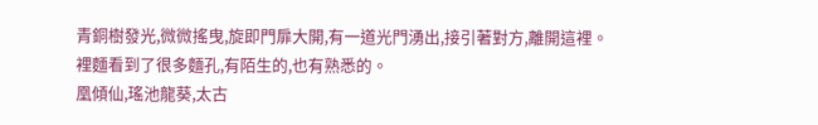青銅樹發光,微微搖曳,旋即門扉大開,有一道光門湧出,接引著對方,離開這裡。
裡麵看到了很多麵孔,有陌生的,也有熟悉的。
凰傾仙,瑤池龍葵,太古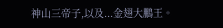神山三帝子,以及...金翅大鵬王。